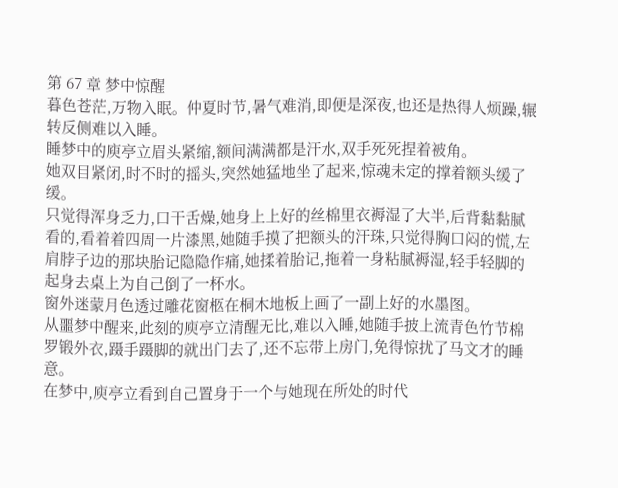第 67 章 梦中惊醒
暮色苍茫,万物入眠。仲夏时节,暑气难消,即便是深夜,也还是热得人烦躁,辗转反侧难以入睡。
睡梦中的庾亭立眉头紧缩,额间满满都是汗水,双手死死捏着被角。
她双目紧闭,时不时的摇头,突然她猛地坐了起来,惊魂未定的撑着额头缓了缓。
只觉得浑身乏力,口干舌燥,她身上上好的丝棉里衣褥湿了大半,后背黏黏腻看的,看着着四周一片漆黑,她随手摸了把额头的汗珠,只觉得胸口闷的慌,左肩脖子边的那块胎记隐隐作痛,她揉着胎记,拖着一身粘腻褥湿,轻手轻脚的起身去桌上为自己倒了一杯水。
窗外迷蒙月色透过雕花窗柩在桐木地板上画了一副上好的水墨图。
从噩梦中醒来,此刻的庾亭立清醒无比,难以入睡,她随手披上流青色竹节棉罗锻外衣,蹑手蹑脚的就出门去了,还不忘带上房门,免得惊扰了马文才的睡意。
在梦中,庾亭立看到自己置身于一个与她现在所处的时代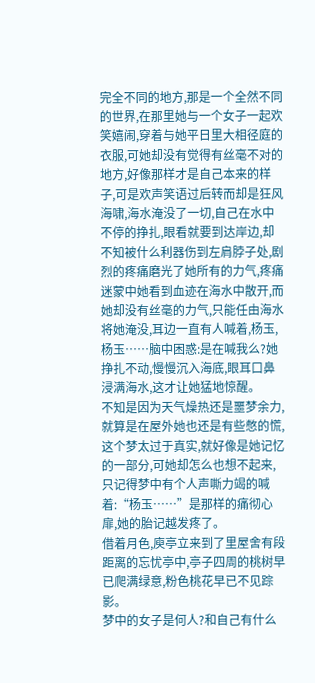完全不同的地方,那是一个全然不同的世界,在那里她与一个女子一起欢笑嬉闹,穿着与她平日里大相径庭的衣服,可她却没有觉得有丝毫不对的地方,好像那样才是自己本来的样子,可是欢声笑语过后转而却是狂风海啸,海水淹没了一切,自己在水中不停的挣扎,眼看就要到达岸边,却不知被什么利器伤到左肩脖子处,剧烈的疼痛磨光了她所有的力气,疼痛迷蒙中她看到血迹在海水中散开,而她却没有丝毫的力气,只能任由海水将她淹没,耳边一直有人喊着,杨玉,杨玉……脑中困惑:是在喊我么?她挣扎不动,慢慢沉入海底,眼耳口鼻浸满海水,这才让她猛地惊醒。
不知是因为天气燥热还是噩梦余力,就算是在屋外她也还是有些憋的慌,这个梦太过于真实,就好像是她记忆的一部分,可她却怎么也想不起来,只记得梦中有个人声嘶力竭的喊着:“杨玉……”是那样的痛彻心扉,她的胎记越发疼了。
借着月色,庾亭立来到了里屋舍有段距离的忘忧亭中,亭子四周的桃树早已爬满绿意,粉色桃花早已不见踪影。
梦中的女子是何人?和自己有什么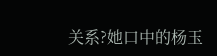关系?她口中的杨玉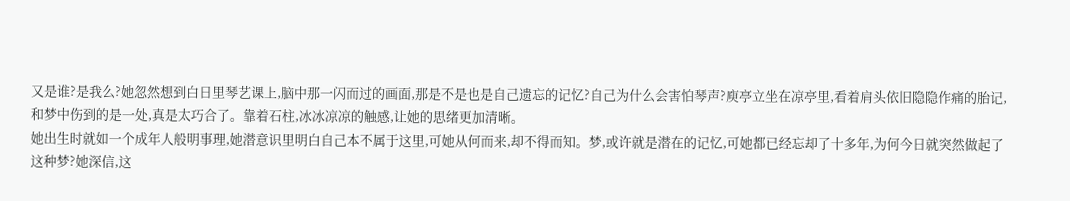又是谁?是我么?她忽然想到白日里琴艺课上,脑中那一闪而过的画面,那是不是也是自己遗忘的记忆?自己为什么会害怕琴声?庾亭立坐在凉亭里,看着肩头依旧隐隐作痛的胎记,和梦中伤到的是一处,真是太巧合了。靠着石柱,冰冰凉凉的触感,让她的思绪更加清晰。
她出生时就如一个成年人般明事理,她潜意识里明白自己本不属于这里,可她从何而来,却不得而知。梦,或许就是潜在的记忆,可她都已经忘却了十多年,为何今日就突然做起了这种梦?她深信,这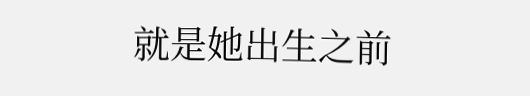就是她出生之前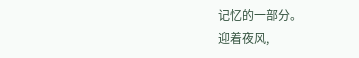记忆的一部分。
迎着夜风,